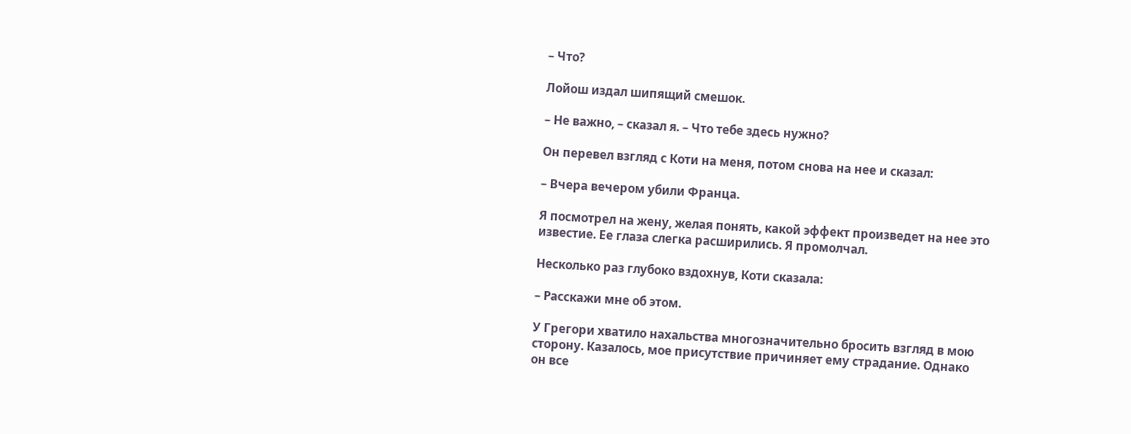– Что?

Лойош издал шипящий смешок.

– Не важно, – сказал я. – Что тебе здесь нужно?

Он перевел взгляд с Коти на меня, потом снова на нее и сказал:

– Вчера вечером убили Франца.

Я посмотрел на жену, желая понять, какой эффект произведет на нее это известие. Ее глаза слегка расширились. Я промолчал.

Несколько раз глубоко вздохнув, Коти сказала:

– Расскажи мне об этом.

У Грегори хватило нахальства многозначительно бросить взгляд в мою сторону. Казалось, мое присутствие причиняет ему страдание. Однако он все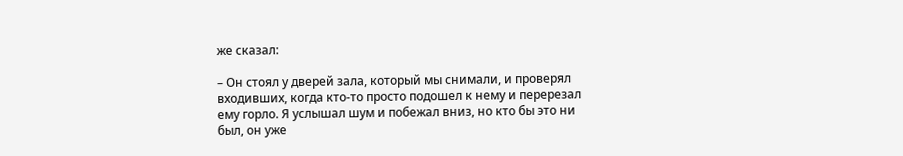же сказал:

– Он стоял у дверей зала, который мы снимали, и проверял входивших, когда кто-то просто подошел к нему и перерезал ему горло. Я услышал шум и побежал вниз, но кто бы это ни был, он уже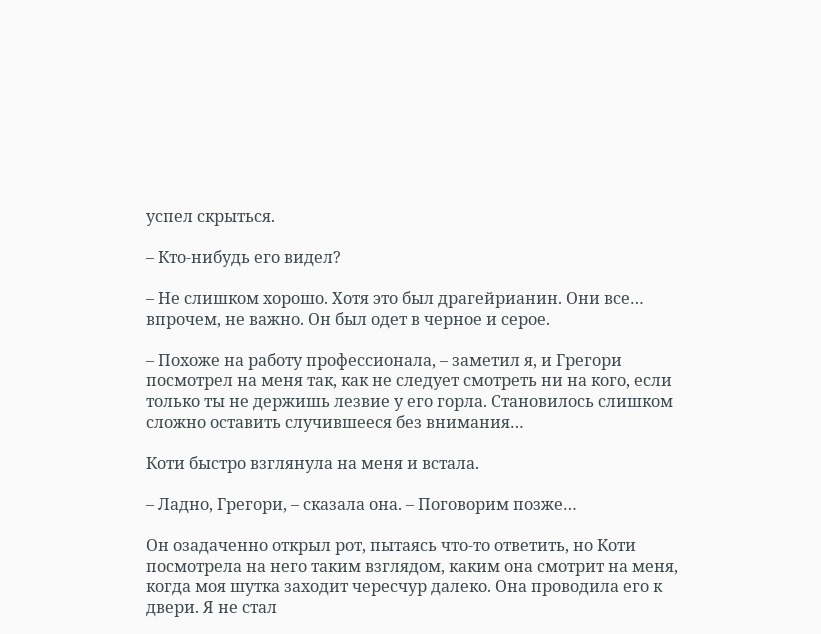успел скрыться.

– Кто-нибудь его видел?

– Не слишком хорошо. Хотя это был драгейрианин. Они все… впрочем, не важно. Он был одет в черное и серое.

– Похоже на работу профессионала, – заметил я, и Грегори посмотрел на меня так, как не следует смотреть ни на кого, если только ты не держишь лезвие у его горла. Становилось слишком сложно оставить случившееся без внимания…

Коти быстро взглянула на меня и встала.

– Ладно, Грегори, – сказала она. – Поговорим позже…

Он озадаченно открыл рот, пытаясь что-то ответить, но Коти посмотрела на него таким взглядом, каким она смотрит на меня, когда моя шутка заходит чересчур далеко. Она проводила его к двери. Я не стал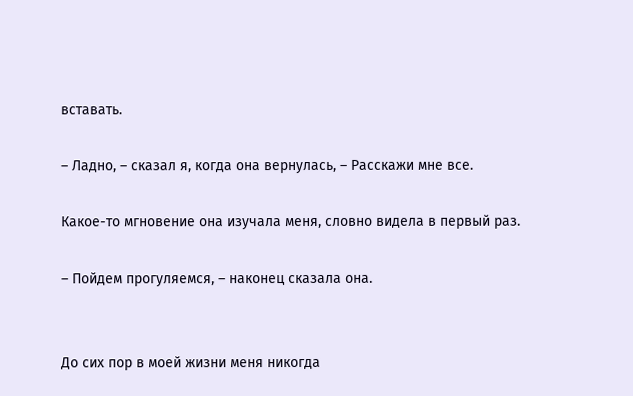вставать.

– Ладно, – сказал я, когда она вернулась, – Расскажи мне все.

Какое-то мгновение она изучала меня, словно видела в первый раз.

– Пойдем прогуляемся, – наконец сказала она.


До сих пор в моей жизни меня никогда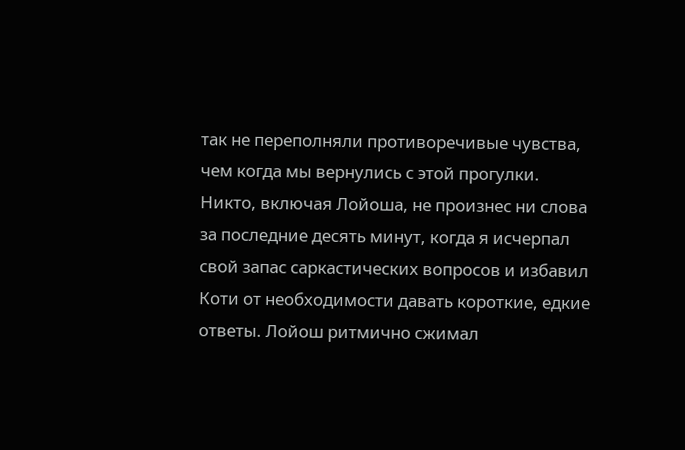так не переполняли противоречивые чувства, чем когда мы вернулись с этой прогулки. Никто, включая Лойоша, не произнес ни слова за последние десять минут, когда я исчерпал свой запас саркастических вопросов и избавил Коти от необходимости давать короткие, едкие ответы. Лойош ритмично сжимал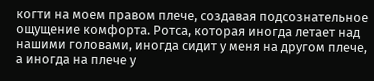когти на моем правом плече, создавая подсознательное ощущение комфорта. Ротса, которая иногда летает над нашими головами, иногда сидит у меня на другом плече, а иногда на плече у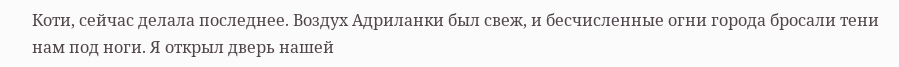Коти, сейчас делала последнее. Воздух Адриланки был свеж, и бесчисленные огни города бросали тени нам под ноги. Я открыл дверь нашей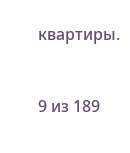квартиры.



9 из 189